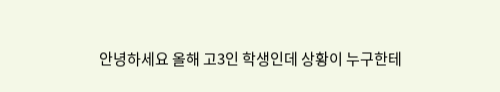안녕하세요 올해 고3인 학생인데 상황이 누구한테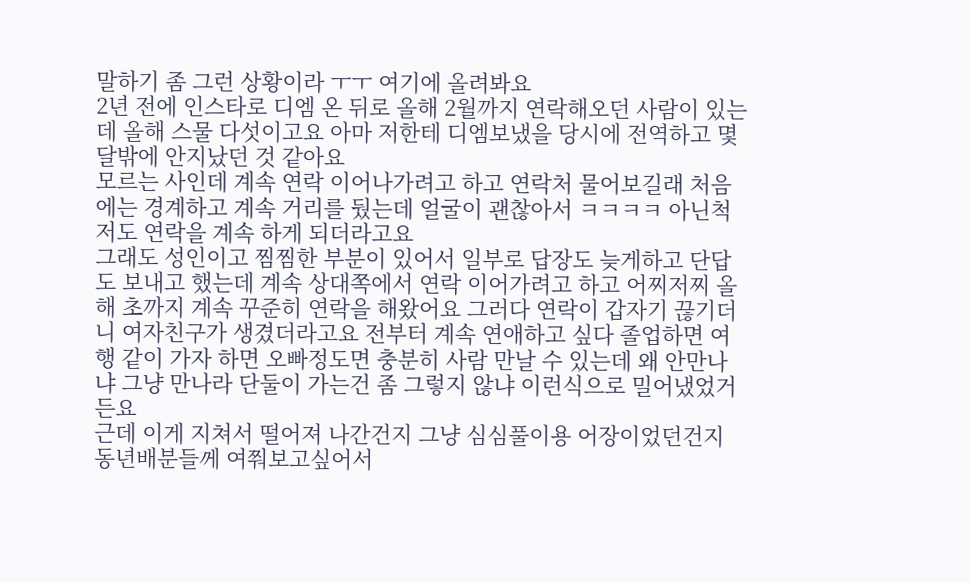말하기 좀 그런 상황이라 ㅜㅜ 여기에 올려봐요
2년 전에 인스타로 디엠 온 뒤로 올해 2월까지 연락해오던 사람이 있는데 올해 스물 다섯이고요 아마 저한테 디엠보냈을 당시에 전역하고 몇 달밖에 안지났던 것 같아요
모르는 사인데 계속 연락 이어나가려고 하고 연락처 물어보길래 처음에는 경계하고 계속 거리를 뒀는데 얼굴이 괜찮아서 ㅋㅋㅋㅋ 아닌척 저도 연락을 계속 하게 되더라고요
그래도 성인이고 찜찜한 부분이 있어서 일부로 답장도 늦게하고 단답도 보내고 했는데 계속 상대쪽에서 연락 이어가려고 하고 어찌저찌 올해 초까지 계속 꾸준히 연락을 해왔어요 그러다 연락이 갑자기 끊기더니 여자친구가 생겼더라고요 전부터 계속 연애하고 싶다 졸업하면 여행 같이 가자 하면 오빠정도면 충분히 사람 만날 수 있는데 왜 안만나냐 그냥 만나라 단둘이 가는건 좀 그렇지 않냐 이런식으로 밀어냈었거든요
근데 이게 지쳐서 떨어져 나간건지 그냥 심심풀이용 어장이었던건지 동년배분들께 여쭤보고싶어서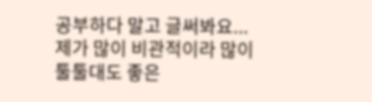공부하다 말고 글써봐요...
제가 많이 비관적이라 많이 툴툴대도 좋은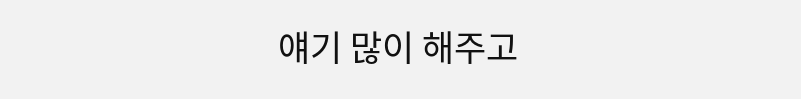얘기 많이 해주고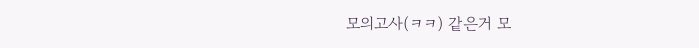모의고사(ㅋㅋ) 같은거 모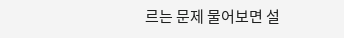르는 문제 물어보면 설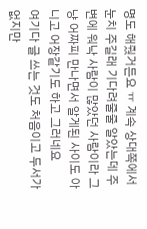명도 해줬거든요 ㅠ 계속 상대쪽에서 눈치 주길래 기다려줄줄 알았는데 주변에 워낙 사람이 많았던 사람이라 그냥 어짜피 만나면서 알게된 사이도 아니고 어장같기도 하고 그러네요
여기다 글 쓰는 것도 처음이고 두서가 없지만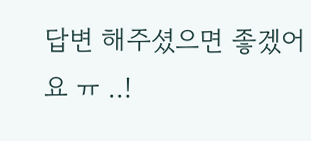답변 해주셨으면 좋겠어요 ㅠ ..!